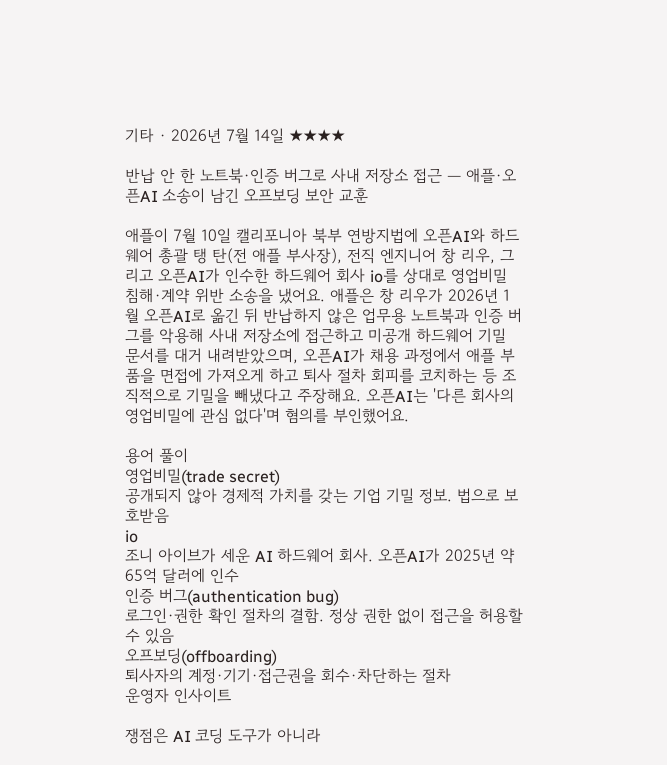기타 · 2026년 7월 14일 ★★★★

반납 안 한 노트북·인증 버그로 사내 저장소 접근 — 애플·오픈AI 소송이 남긴 오프보딩 보안 교훈

애플이 7월 10일 캘리포니아 북부 연방지법에 오픈AI와 하드웨어 총괄 탱 탄(전 애플 부사장), 전직 엔지니어 창 리우, 그리고 오픈AI가 인수한 하드웨어 회사 io를 상대로 영업비밀 침해·계약 위반 소송을 냈어요. 애플은 창 리우가 2026년 1월 오픈AI로 옮긴 뒤 반납하지 않은 업무용 노트북과 인증 버그를 악용해 사내 저장소에 접근하고 미공개 하드웨어 기밀 문서를 대거 내려받았으며, 오픈AI가 채용 과정에서 애플 부품을 면접에 가져오게 하고 퇴사 절차 회피를 코치하는 등 조직적으로 기밀을 빼냈다고 주장해요. 오픈AI는 '다른 회사의 영업비밀에 관심 없다'며 혐의를 부인했어요.

용어 풀이
영업비밀(trade secret)
공개되지 않아 경제적 가치를 갖는 기업 기밀 정보. 법으로 보호받음
io
조니 아이브가 세운 AI 하드웨어 회사. 오픈AI가 2025년 약 65억 달러에 인수
인증 버그(authentication bug)
로그인·권한 확인 절차의 결함. 정상 권한 없이 접근을 허용할 수 있음
오프보딩(offboarding)
퇴사자의 계정·기기·접근권을 회수·차단하는 절차
운영자 인사이트

쟁점은 AI 코딩 도구가 아니라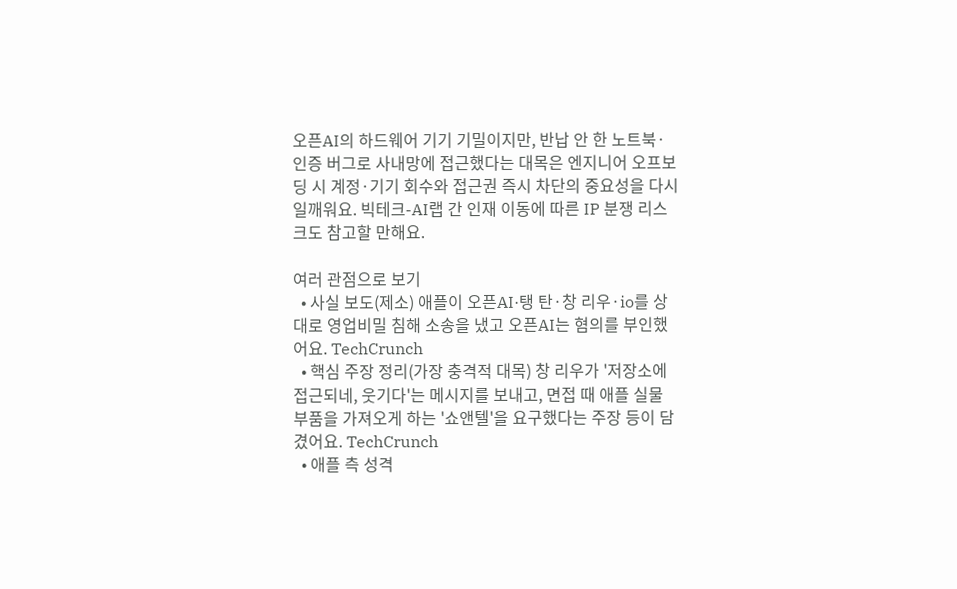오픈AI의 하드웨어 기기 기밀이지만, 반납 안 한 노트북·인증 버그로 사내망에 접근했다는 대목은 엔지니어 오프보딩 시 계정·기기 회수와 접근권 즉시 차단의 중요성을 다시 일깨워요. 빅테크-AI랩 간 인재 이동에 따른 IP 분쟁 리스크도 참고할 만해요.

여러 관점으로 보기
  • 사실 보도(제소) 애플이 오픈AI·탱 탄·창 리우·io를 상대로 영업비밀 침해 소송을 냈고 오픈AI는 혐의를 부인했어요. TechCrunch
  • 핵심 주장 정리(가장 충격적 대목) 창 리우가 '저장소에 접근되네, 웃기다'는 메시지를 보내고, 면접 때 애플 실물 부품을 가져오게 하는 '쇼앤텔'을 요구했다는 주장 등이 담겼어요. TechCrunch
  • 애플 측 성격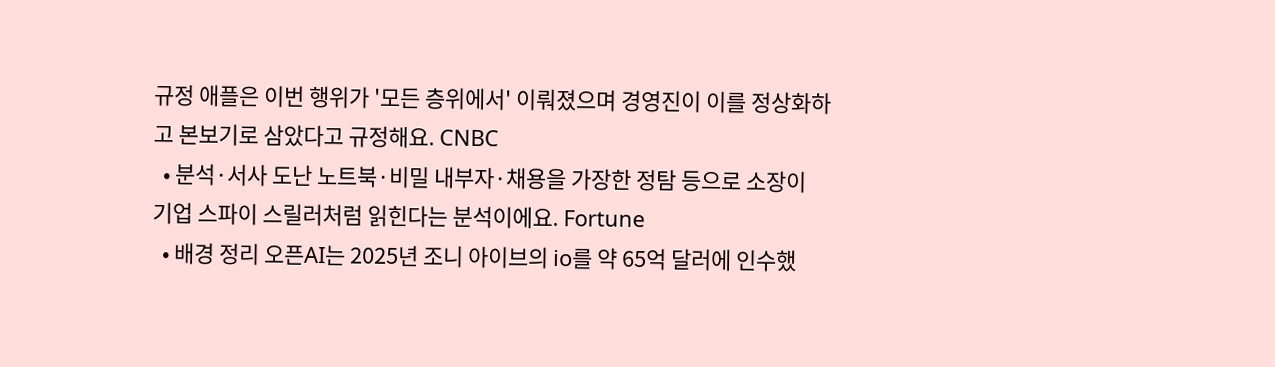규정 애플은 이번 행위가 '모든 층위에서' 이뤄졌으며 경영진이 이를 정상화하고 본보기로 삼았다고 규정해요. CNBC
  • 분석·서사 도난 노트북·비밀 내부자·채용을 가장한 정탐 등으로 소장이 기업 스파이 스릴러처럼 읽힌다는 분석이에요. Fortune
  • 배경 정리 오픈AI는 2025년 조니 아이브의 io를 약 65억 달러에 인수했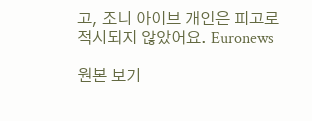고, 조니 아이브 개인은 피고로 적시되지 않았어요. Euronews

원본 보기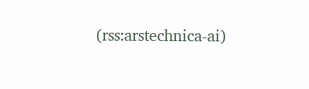(rss:arstechnica-ai)